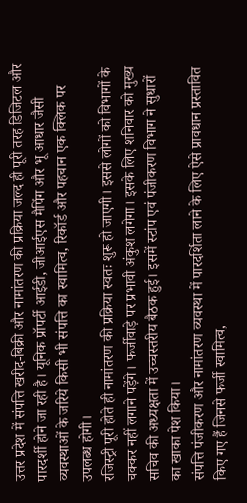उत्तर प्रदेश में संपत्ति खरीद-बिक्री और नामांतरण की प्रक्रिया जल्द ही पूरी तरह डिजिटल और पारदर्शी होने जा रही है। यूनिक प्रॉपर्टी आईडी, जीआईएस मैपिंग और भू आधार जैसी व्यवस्थाओं के जरिये किसी भी संपत्ति का स्वामित्व, रिकॉर्ड और पहचान एक क्लिक पर उपलब्ध होगी।
रजिस्ट्री पूरी होते ही नामांतरण की प्रक्रिया स्वतः शुरू हो जाएगी। इससे लोगों को विभागों के चक्कर नहीं लगाने पड़ेंगे। फर्जीवाड़े पर प्रभावी अंकुश लगेगा। इसके लिए शनिवार को मुख्य सचिव की अध्यक्षता में उच्चस्तरीय बैठक हुई। इसमें स्टांप एवं पंजीकरण विभाग ने सुधारों का खाका पेश किया।
संपत्ति पंजीकरण और नामांतरण व्यवस्था में पारदर्शिता लाने के लिए ऐसे प्रावधान प्रस्तावित किए गए हैं जिनसे फर्जी स्वामित्व,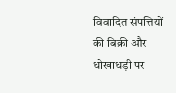विवादित संपत्तियों की बिक्री और धोखाधड़ी पर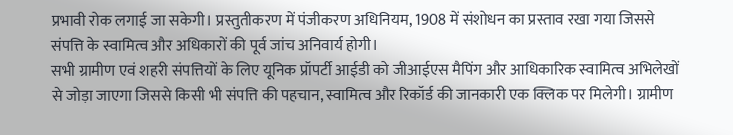प्रभावी रोक लगाई जा सकेगी। प्रस्तुतीकरण में पंजीकरण अधिनियम, 1908 में संशोधन का प्रस्ताव रखा गया जिससे संपत्ति के स्वामित्व और अधिकारों की पूर्व जांच अनिवार्य होगी।
सभी ग्रामीण एवं शहरी संपत्तियों के लिए यूनिक प्रॉपर्टी आईडी को जीआईएस मैपिंग और आधिकारिक स्वामित्व अभिलेखों से जोड़ा जाएगा जिससे किसी भी संपत्ति की पहचान, स्वामित्व और रिकॉर्ड की जानकारी एक क्लिक पर मिलेगी। ग्रामीण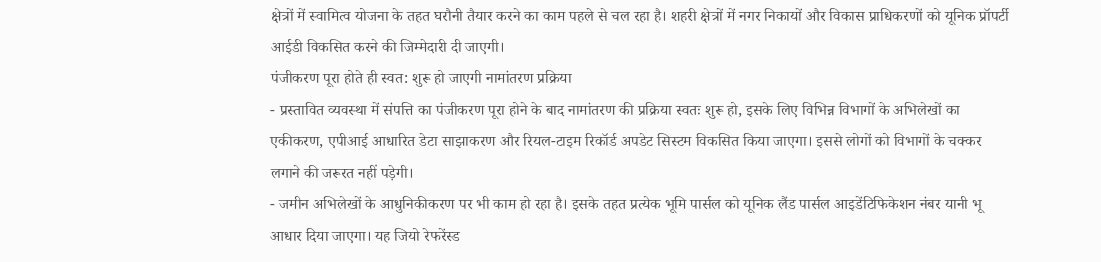क्षेत्रों में स्वामित्व योजना के तहत घरौनी तैयार करने का काम पहले से चल रहा है। शहरी क्षेत्रों में नगर निकायों और विकास प्राधिकरणों को यूनिक प्रॉपर्टी आईडी विकसित करने की जिम्मेदारी दी जाएगी।
पंजीकरण पूरा होते ही स्वत: शुरू हो जाएगी नामांतरण प्रक्रिया
- प्रस्तावित व्यवस्था में संपत्ति का पंजीकरण पूरा होने के बाद नामांतरण की प्रक्रिया स्वतः शुरू हो, इसके लिए विभिन्न विभागों के अभिलेखों का एकीकरण, एपीआई आधारित डेटा साझाकरण और रियल-टाइम रिकॉर्ड अपडेट सिस्टम विकसित किया जाएगा। इससे लोगों को विभागों के चक्कर लगाने की जरूरत नहीं पड़ेगी।
- जमीन अभिलेखों के आधुनिकीकरण पर भी काम हो रहा है। इसके तहत प्रत्येक भूमि पार्सल को यूनिक लैंड पार्सल आइडेंटिफिकेशन नंबर यानी भू आधार दिया जाएगा। यह जियो रेफरेंस्ड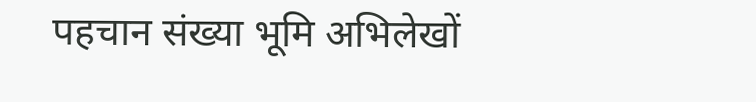पहचान संख्या भूमि अभिलेखों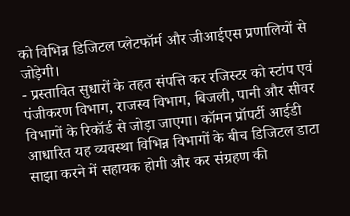को विभिन्न डिजिटल प्लेटफॉर्म और जीआईएस प्रणालियों से जोड़ेगी।
- प्रस्तावित सुधारों के तहत संपत्ति कर रजिस्टर को स्टांप एवं पंजीकरण विभाग, राजस्व विभाग, बिजली, पानी और सीवर विभागों के रिकॉर्ड से जोड़ा जाएगा। कॉमन प्रॉपर्टी आईडी आधारित यह व्यवस्था विभिन्न विभागों के बीच डिजिटल डाटा साझा करने में सहायक होगी और कर संग्रहण की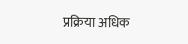प्रक्रिया अधिक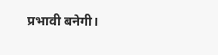प्रभावी बनेगी।